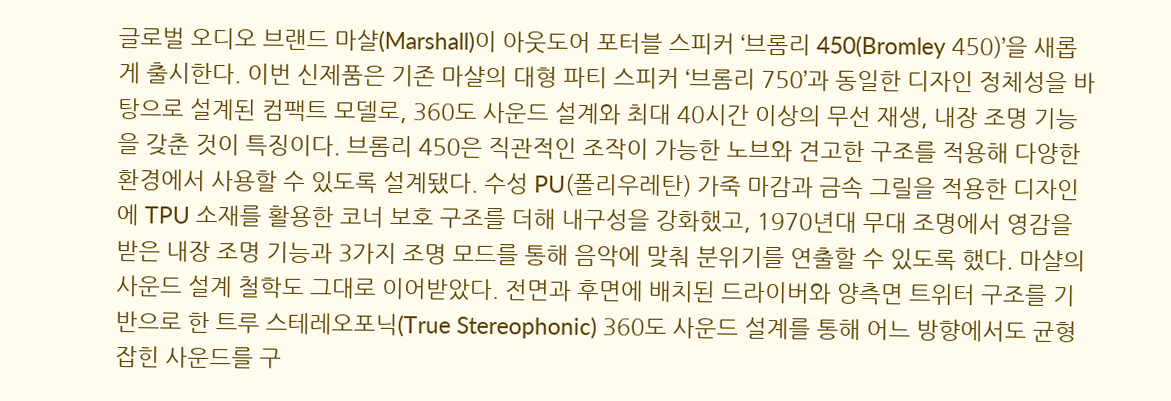글로벌 오디오 브랜드 마샬(Marshall)이 아웃도어 포터블 스피커 ‘브롬리 450(Bromley 450)’을 새롭게 출시한다. 이번 신제품은 기존 마샬의 대형 파티 스피커 ‘브롬리 750’과 동일한 디자인 정체성을 바탕으로 설계된 컴팩트 모델로, 360도 사운드 설계와 최대 40시간 이상의 무선 재생, 내장 조명 기능을 갖춘 것이 특징이다. 브롬리 450은 직관적인 조작이 가능한 노브와 견고한 구조를 적용해 다양한 환경에서 사용할 수 있도록 설계됐다. 수성 PU(폴리우레탄) 가죽 마감과 금속 그릴을 적용한 디자인에 TPU 소재를 활용한 코너 보호 구조를 더해 내구성을 강화했고, 1970년대 무대 조명에서 영감을 받은 내장 조명 기능과 3가지 조명 모드를 통해 음악에 맞춰 분위기를 연출할 수 있도록 했다. 마샬의 사운드 설계 철학도 그대로 이어받았다. 전면과 후면에 배치된 드라이버와 양측면 트위터 구조를 기반으로 한 트루 스테레오포닉(True Stereophonic) 360도 사운드 설계를 통해 어느 방향에서도 균형 잡힌 사운드를 구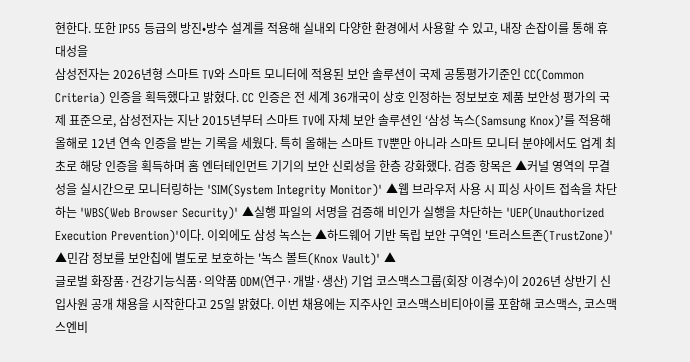현한다. 또한 IP55 등급의 방진•방수 설계를 적용해 실내외 다양한 환경에서 사용할 수 있고, 내장 손잡이를 통해 휴대성을
삼성전자는 2026년형 스마트 TV와 스마트 모니터에 적용된 보안 솔루션이 국제 공통평가기준인 CC(Common Criteria) 인증을 획득했다고 밝혔다. CC 인증은 전 세계 36개국이 상호 인정하는 정보보호 제품 보안성 평가의 국제 표준으로, 삼성전자는 지난 2015년부터 스마트 TV에 자체 보안 솔루션인 ‘삼성 녹스(Samsung Knox)’를 적용해 올해로 12년 연속 인증을 받는 기록을 세웠다. 특히 올해는 스마트 TV뿐만 아니라 스마트 모니터 분야에서도 업계 최초로 해당 인증을 획득하며 홈 엔터테인먼트 기기의 보안 신뢰성을 한층 강화했다. 검증 항목은 ▲커널 영역의 무결성을 실시간으로 모니터링하는 'SIM(System Integrity Monitor)' ▲웹 브라우저 사용 시 피싱 사이트 접속을 차단하는 'WBS(Web Browser Security)' ▲실행 파일의 서명을 검증해 비인가 실행을 차단하는 'UEP(Unauthorized Execution Prevention)'이다. 이외에도 삼성 녹스는 ▲하드웨어 기반 독립 보안 구역인 '트러스트존(TrustZone)' ▲민감 정보를 보안칩에 별도로 보호하는 '녹스 볼트(Knox Vault)' ▲
글로벌 화장품·건강기능식품·의약품 ODM(연구·개발·생산) 기업 코스맥스그룹(회장 이경수)이 2026년 상반기 신입사원 공개 채용을 시작한다고 25일 밝혔다. 이번 채용에는 지주사인 코스맥스비티아이를 포함해 코스맥스, 코스맥스엔비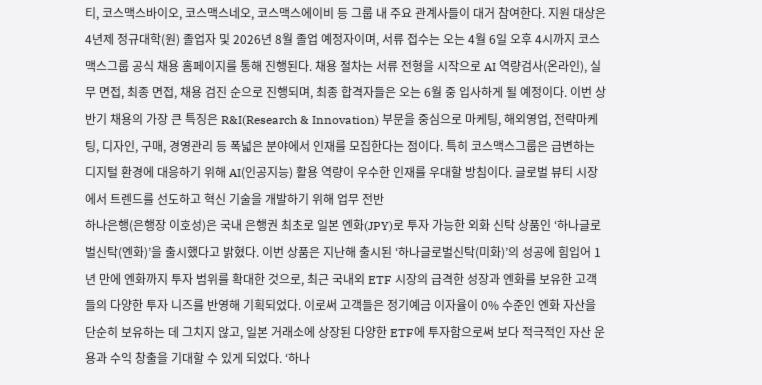티, 코스맥스바이오, 코스맥스네오, 코스맥스에이비 등 그룹 내 주요 관계사들이 대거 참여한다. 지원 대상은 4년제 정규대학(원) 졸업자 및 2026년 8월 졸업 예정자이며, 서류 접수는 오는 4월 6일 오후 4시까지 코스맥스그룹 공식 채용 홈페이지를 통해 진행된다. 채용 절차는 서류 전형을 시작으로 AI 역량검사(온라인), 실무 면접, 최종 면접, 채용 검진 순으로 진행되며, 최종 합격자들은 오는 6월 중 입사하게 될 예정이다. 이번 상반기 채용의 가장 큰 특징은 R&I(Research & Innovation) 부문을 중심으로 마케팅, 해외영업, 전략마케팅, 디자인, 구매, 경영관리 등 폭넓은 분야에서 인재를 모집한다는 점이다. 특히 코스맥스그룹은 급변하는 디지털 환경에 대응하기 위해 AI(인공지능) 활용 역량이 우수한 인재를 우대할 방침이다. 글로벌 뷰티 시장에서 트렌드를 선도하고 혁신 기술을 개발하기 위해 업무 전반
하나은행(은행장 이호성)은 국내 은행권 최초로 일본 엔화(JPY)로 투자 가능한 외화 신탁 상품인 ‘하나글로벌신탁(엔화)’을 출시했다고 밝혔다. 이번 상품은 지난해 출시된 ‘하나글로벌신탁(미화)’의 성공에 힘입어 1년 만에 엔화까지 투자 범위를 확대한 것으로, 최근 국내외 ETF 시장의 급격한 성장과 엔화를 보유한 고객들의 다양한 투자 니즈를 반영해 기획되었다. 이로써 고객들은 정기예금 이자율이 0% 수준인 엔화 자산을 단순히 보유하는 데 그치지 않고, 일본 거래소에 상장된 다양한 ETF에 투자함으로써 보다 적극적인 자산 운용과 수익 창출을 기대할 수 있게 되었다. ‘하나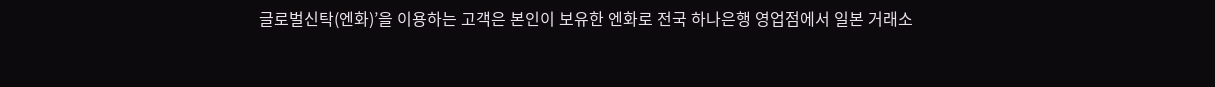글로벌신탁(엔화)’을 이용하는 고객은 본인이 보유한 엔화로 전국 하나은행 영업점에서 일본 거래소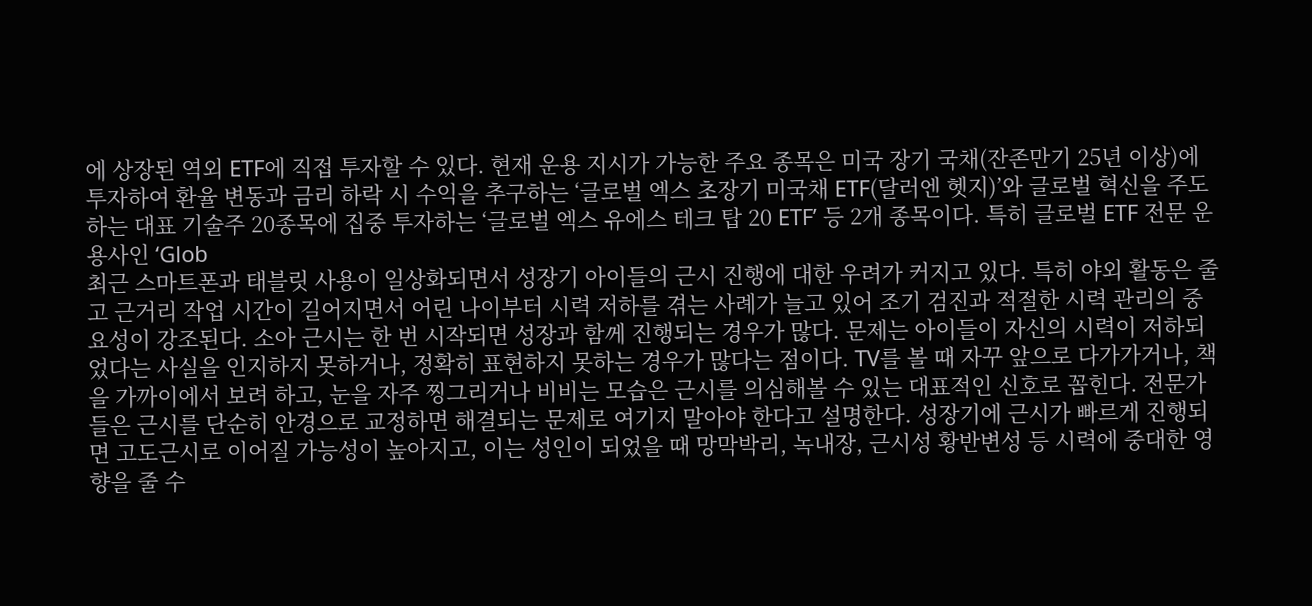에 상장된 역외 ETF에 직접 투자할 수 있다. 현재 운용 지시가 가능한 주요 종목은 미국 장기 국채(잔존만기 25년 이상)에 투자하여 환율 변동과 금리 하락 시 수익을 추구하는 ‘글로벌 엑스 초장기 미국채 ETF(달러엔 헷지)’와 글로벌 혁신을 주도하는 대표 기술주 20종목에 집중 투자하는 ‘글로벌 엑스 유에스 테크 탑 20 ETF’ 등 2개 종목이다. 특히 글로벌 ETF 전문 운용사인 ‘Glob
최근 스마트폰과 태블릿 사용이 일상화되면서 성장기 아이들의 근시 진행에 대한 우려가 커지고 있다. 특히 야외 활동은 줄고 근거리 작업 시간이 길어지면서 어린 나이부터 시력 저하를 겪는 사례가 늘고 있어 조기 검진과 적절한 시력 관리의 중요성이 강조된다. 소아 근시는 한 번 시작되면 성장과 함께 진행되는 경우가 많다. 문제는 아이들이 자신의 시력이 저하되었다는 사실을 인지하지 못하거나, 정확히 표현하지 못하는 경우가 많다는 점이다. TV를 볼 때 자꾸 앞으로 다가가거나, 책을 가까이에서 보려 하고, 눈을 자주 찡그리거나 비비는 모습은 근시를 의심해볼 수 있는 대표적인 신호로 꼽힌다. 전문가들은 근시를 단순히 안경으로 교정하면 해결되는 문제로 여기지 말아야 한다고 설명한다. 성장기에 근시가 빠르게 진행되면 고도근시로 이어질 가능성이 높아지고, 이는 성인이 되었을 때 망막박리, 녹내장, 근시성 황반변성 등 시력에 중대한 영향을 줄 수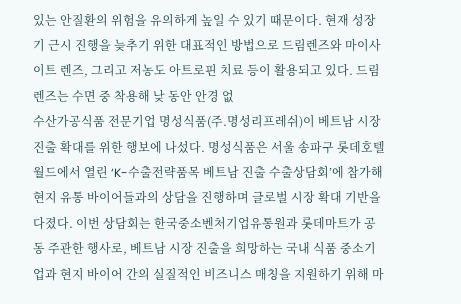있는 안질환의 위험을 유의하게 높일 수 있기 때문이다. 현재 성장기 근시 진행을 늦추기 위한 대표적인 방법으로 드림렌즈와 마이사이트 렌즈, 그리고 저농도 아트로핀 치료 등이 활용되고 있다. 드림렌즈는 수면 중 착용해 낮 동안 안경 없
수산가공식품 전문기업 명성식품(주.명성리프레쉬)이 베트남 시장 진출 확대를 위한 행보에 나섰다. 명성식품은 서울 송파구 롯데호텔월드에서 열린 ‘K-수출전략품목 베트남 진출 수출상담회’에 참가해 현지 유통 바이어들과의 상담을 진행하며 글로벌 시장 확대 기반을 다졌다. 이번 상담회는 한국중소벤처기업유통원과 롯데마트가 공동 주관한 행사로, 베트남 시장 진출을 희망하는 국내 식품 중소기업과 현지 바이어 간의 실질적인 비즈니스 매칭을 지원하기 위해 마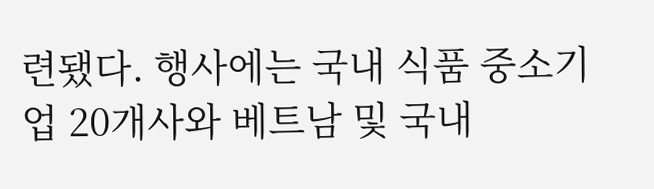련됐다. 행사에는 국내 식품 중소기업 20개사와 베트남 및 국내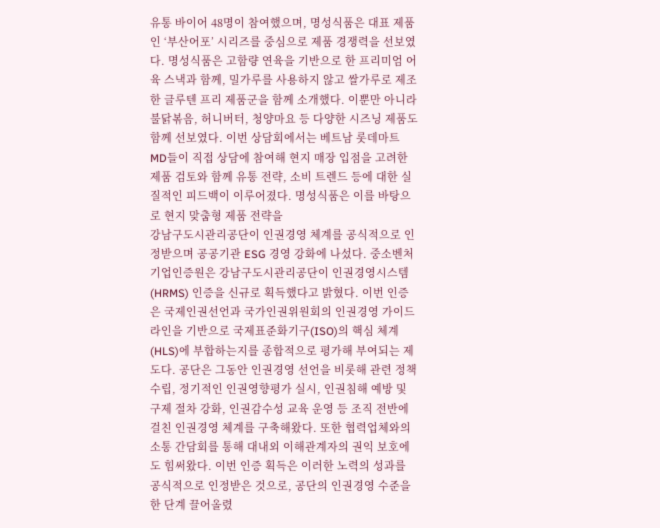유통 바이어 48명이 참여했으며, 명성식품은 대표 제품인 ‘부산어포’ 시리즈를 중심으로 제품 경쟁력을 선보였다. 명성식품은 고함량 연육을 기반으로 한 프리미엄 어육 스낵과 함께, 밀가루를 사용하지 않고 쌀가루로 제조한 글루텐 프리 제품군을 함께 소개했다. 이뿐만 아니라 불닭볶음, 허니버터, 청양마요 등 다양한 시즈닝 제품도 함께 선보였다. 이번 상담회에서는 베트남 롯데마트 MD들이 직접 상담에 참여해 현지 매장 입점을 고려한 제품 검토와 함께 유통 전략, 소비 트렌드 등에 대한 실질적인 피드백이 이루어졌다. 명성식품은 이를 바탕으로 현지 맞춤형 제품 전략을
강남구도시관리공단이 인권경영 체계를 공식적으로 인정받으며 공공기관 ESG 경영 강화에 나섰다. 중소벤처기업인증원은 강남구도시관리공단이 인권경영시스템(HRMS) 인증을 신규로 획득했다고 밝혔다. 이번 인증은 국제인권선언과 국가인권위원회의 인권경영 가이드라인을 기반으로 국제표준화기구(ISO)의 핵심 체계(HLS)에 부합하는지를 종합적으로 평가해 부여되는 제도다. 공단은 그동안 인권경영 선언을 비롯해 관련 정책 수립, 정기적인 인권영향평가 실시, 인권침해 예방 및 구제 절차 강화, 인권감수성 교육 운영 등 조직 전반에 걸친 인권경영 체계를 구축해왔다. 또한 협력업체와의 소통 간담회를 통해 대내외 이해관계자의 권익 보호에도 힘써왔다. 이번 인증 획득은 이러한 노력의 성과를 공식적으로 인정받은 것으로, 공단의 인권경영 수준을 한 단계 끌어올렸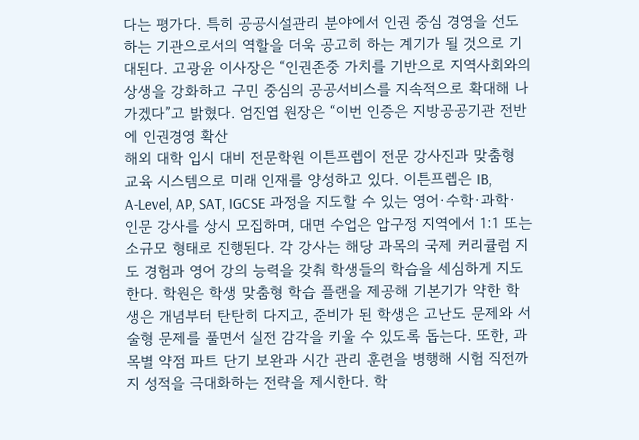다는 평가다. 특히 공공시설관리 분야에서 인권 중심 경영을 선도하는 기관으로서의 역할을 더욱 공고히 하는 계기가 될 것으로 기대된다. 고광윤 이사장은 “인권존중 가치를 기반으로 지역사회와의 상생을 강화하고 구민 중심의 공공서비스를 지속적으로 확대해 나가겠다”고 밝혔다. 엄진엽 원장은 “이번 인증은 지방공공기관 전반에 인권경영 확산
해외 대학 입시 대비 전문학원 이튼프렙이 전문 강사진과 맞춤형 교육 시스템으로 미래 인재를 양성하고 있다. 이튼프렙은 IB, A‑Level, AP, SAT, IGCSE 과정을 지도할 수 있는 영어·수학·과학·인문 강사를 상시 모집하며, 대면 수업은 압구정 지역에서 1:1 또는 소규모 형태로 진행된다. 각 강사는 해당 과목의 국제 커리큘럼 지도 경험과 영어 강의 능력을 갖춰 학생들의 학습을 세심하게 지도한다. 학원은 학생 맞춤형 학습 플랜을 제공해 기본기가 약한 학생은 개념부터 탄탄히 다지고, 준비가 된 학생은 고난도 문제와 서술형 문제를 풀면서 실전 감각을 키울 수 있도록 돕는다. 또한, 과목별 약점 파트 단기 보완과 시간 관리 훈련을 병행해 시험 직전까지 성적을 극대화하는 전략을 제시한다. 학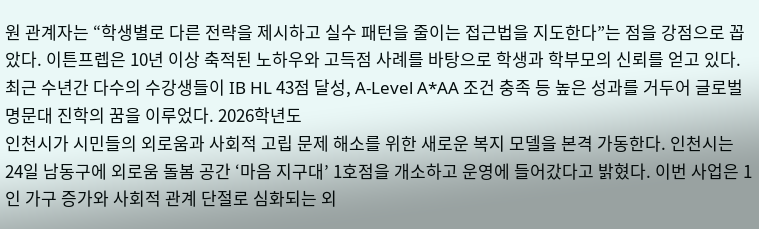원 관계자는 “학생별로 다른 전략을 제시하고 실수 패턴을 줄이는 접근법을 지도한다”는 점을 강점으로 꼽았다. 이튼프렙은 10년 이상 축적된 노하우와 고득점 사례를 바탕으로 학생과 학부모의 신뢰를 얻고 있다. 최근 수년간 다수의 수강생들이 IB HL 43점 달성, A‑Level A*AA 조건 충족 등 높은 성과를 거두어 글로벌 명문대 진학의 꿈을 이루었다. 2026학년도
인천시가 시민들의 외로움과 사회적 고립 문제 해소를 위한 새로운 복지 모델을 본격 가동한다. 인천시는 24일 남동구에 외로움 돌봄 공간 ‘마음 지구대’ 1호점을 개소하고 운영에 들어갔다고 밝혔다. 이번 사업은 1인 가구 증가와 사회적 관계 단절로 심화되는 외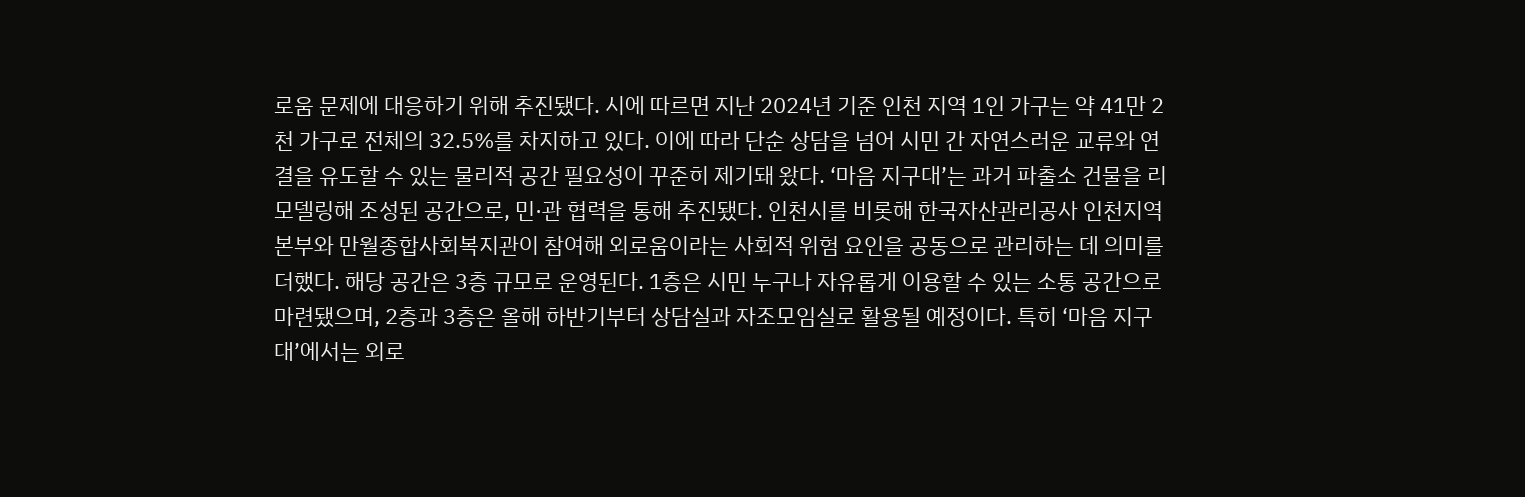로움 문제에 대응하기 위해 추진됐다. 시에 따르면 지난 2024년 기준 인천 지역 1인 가구는 약 41만 2천 가구로 전체의 32.5%를 차지하고 있다. 이에 따라 단순 상담을 넘어 시민 간 자연스러운 교류와 연결을 유도할 수 있는 물리적 공간 필요성이 꾸준히 제기돼 왔다. ‘마음 지구대’는 과거 파출소 건물을 리모델링해 조성된 공간으로, 민·관 협력을 통해 추진됐다. 인천시를 비롯해 한국자산관리공사 인천지역본부와 만월종합사회복지관이 참여해 외로움이라는 사회적 위험 요인을 공동으로 관리하는 데 의미를 더했다. 해당 공간은 3층 규모로 운영된다. 1층은 시민 누구나 자유롭게 이용할 수 있는 소통 공간으로 마련됐으며, 2층과 3층은 올해 하반기부터 상담실과 자조모임실로 활용될 예정이다. 특히 ‘마음 지구대’에서는 외로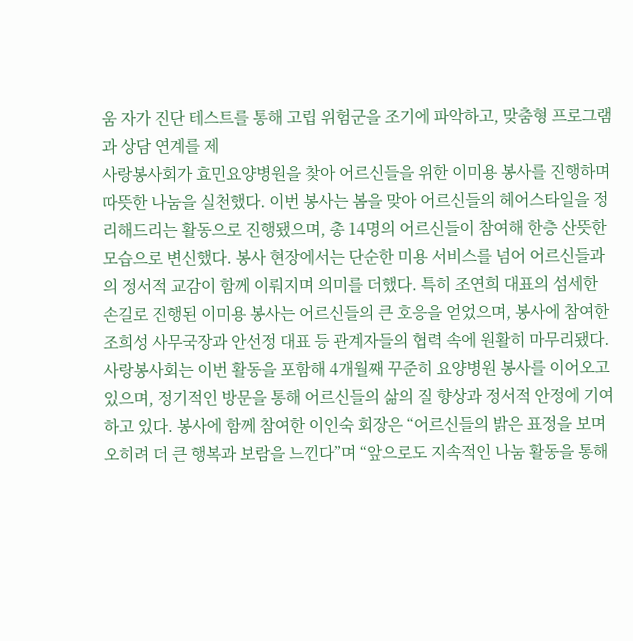움 자가 진단 테스트를 통해 고립 위험군을 조기에 파악하고, 맞춤형 프로그램과 상담 연계를 제
사랑봉사회가 효민요양병원을 찾아 어르신들을 위한 이미용 봉사를 진행하며 따뜻한 나눔을 실천했다. 이번 봉사는 봄을 맞아 어르신들의 헤어스타일을 정리해드리는 활동으로 진행됐으며, 총 14명의 어르신들이 참여해 한층 산뜻한 모습으로 변신했다. 봉사 현장에서는 단순한 미용 서비스를 넘어 어르신들과의 정서적 교감이 함께 이뤄지며 의미를 더했다. 특히 조연희 대표의 섬세한 손길로 진행된 이미용 봉사는 어르신들의 큰 호응을 얻었으며, 봉사에 참여한 조희성 사무국장과 안선정 대표 등 관계자들의 협력 속에 원활히 마무리됐다. 사랑봉사회는 이번 활동을 포함해 4개월째 꾸준히 요양병원 봉사를 이어오고 있으며, 정기적인 방문을 통해 어르신들의 삶의 질 향상과 정서적 안정에 기여하고 있다. 봉사에 함께 참여한 이인숙 회장은 “어르신들의 밝은 표정을 보며 오히려 더 큰 행복과 보람을 느낀다”며 “앞으로도 지속적인 나눔 활동을 통해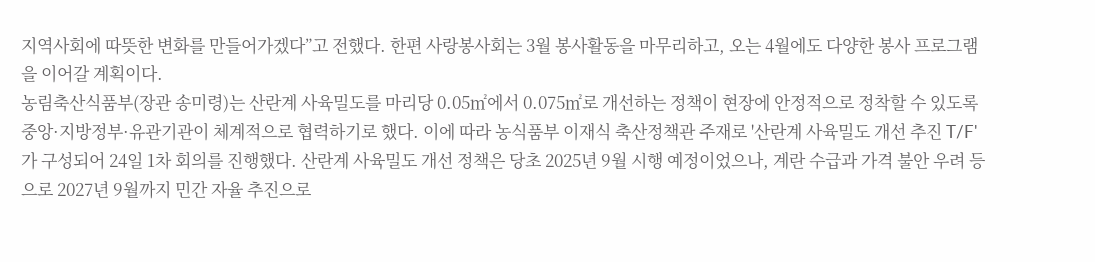지역사회에 따뜻한 변화를 만들어가겠다”고 전했다. 한편 사랑봉사회는 3월 봉사활동을 마무리하고, 오는 4월에도 다양한 봉사 프로그램을 이어갈 계획이다.
농림축산식품부(장관 송미령)는 산란계 사육밀도를 마리당 0.05㎡에서 0.075㎡로 개선하는 정책이 현장에 안정적으로 정착할 수 있도록 중앙·지방정부·유관기관이 체계적으로 협력하기로 했다. 이에 따라 농식품부 이재식 축산정책관 주재로 '산란계 사육밀도 개선 추진 T/F'가 구성되어 24일 1차 회의를 진행했다. 산란계 사육밀도 개선 정책은 당초 2025년 9월 시행 예정이었으나, 계란 수급과 가격 불안 우려 등으로 2027년 9월까지 민간 자율 추진으로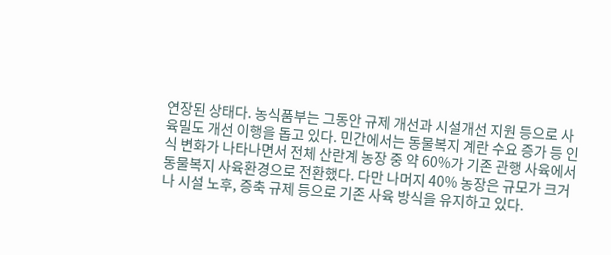연장된 상태다. 농식품부는 그동안 규제 개선과 시설개선 지원 등으로 사육밀도 개선 이행을 돕고 있다. 민간에서는 동물복지 계란 수요 증가 등 인식 변화가 나타나면서 전체 산란계 농장 중 약 60%가 기존 관행 사육에서 동물복지 사육환경으로 전환했다. 다만 나머지 40% 농장은 규모가 크거나 시설 노후, 증축 규제 등으로 기존 사육 방식을 유지하고 있다.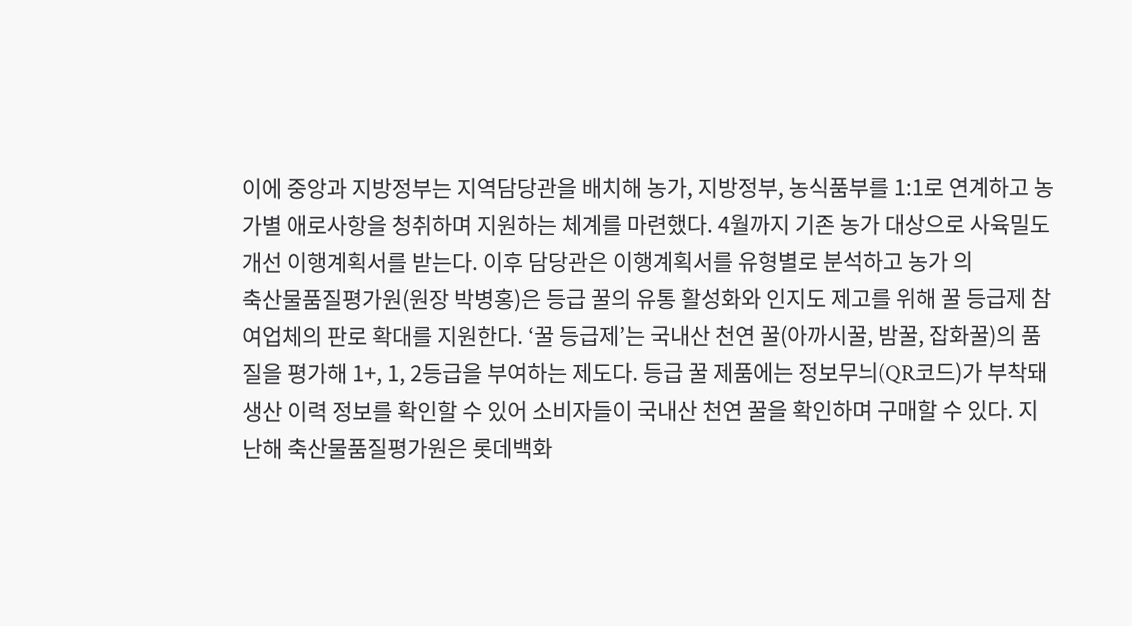이에 중앙과 지방정부는 지역담당관을 배치해 농가, 지방정부, 농식품부를 1:1로 연계하고 농가별 애로사항을 청취하며 지원하는 체계를 마련했다. 4월까지 기존 농가 대상으로 사육밀도 개선 이행계획서를 받는다. 이후 담당관은 이행계획서를 유형별로 분석하고 농가 의
축산물품질평가원(원장 박병홍)은 등급 꿀의 유통 활성화와 인지도 제고를 위해 꿀 등급제 참여업체의 판로 확대를 지원한다. ‘꿀 등급제’는 국내산 천연 꿀(아까시꿀, 밤꿀, 잡화꿀)의 품질을 평가해 1+, 1, 2등급을 부여하는 제도다. 등급 꿀 제품에는 정보무늬(QR코드)가 부착돼 생산 이력 정보를 확인할 수 있어 소비자들이 국내산 천연 꿀을 확인하며 구매할 수 있다. 지난해 축산물품질평가원은 롯데백화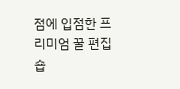점에 입점한 프리미엄 꿀 편집숍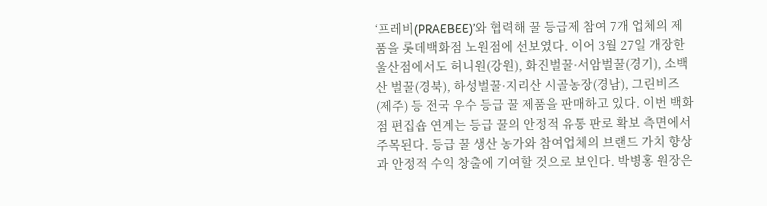‘프레비(PRAEBEE)’와 협력해 꿀 등급제 참여 7개 업체의 제품을 롯데백화점 노원점에 선보였다. 이어 3월 27일 개장한 울산점에서도 허니원(강원), 화진벌꿀·서암벌꿀(경기), 소백산 벌꿀(경북), 하성벌꿀·지리산 시골농장(경남), 그린비즈(제주) 등 전국 우수 등급 꿀 제품을 판매하고 있다. 이번 백화점 편집숍 연계는 등급 꿀의 안정적 유통 판로 확보 측면에서 주목된다. 등급 꿀 생산 농가와 참여업체의 브랜드 가치 향상과 안정적 수익 창출에 기여할 것으로 보인다. 박병홍 원장은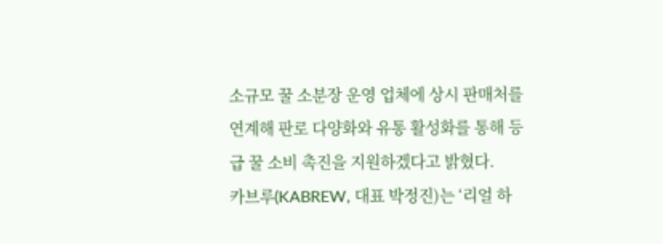소규모 꿀 소분장 운영 업체에 상시 판매처를 연계해 판로 다양화와 유통 활성화를 통해 등급 꿀 소비 촉진을 지원하겠다고 밝혔다.
카브루(KABREW, 대표 박정진)는 ‘리얼 하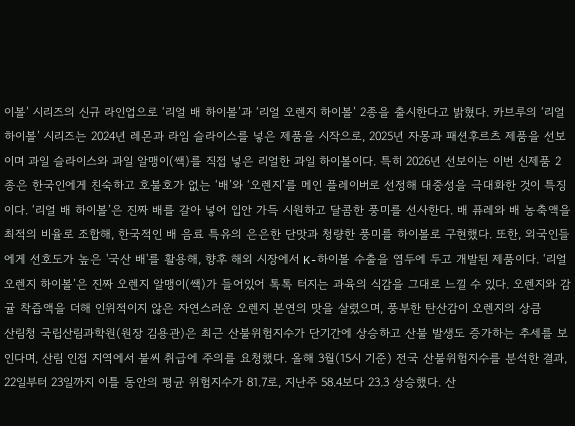이볼’ 시리즈의 신규 라인업으로 ‘리얼 배 하이볼’과 ‘리얼 오렌지 하이볼’ 2종을 출시한다고 밝혔다. 카브루의 ‘리얼 하이볼’ 시리즈는 2024년 레몬과 라임 슬라이스를 넣은 제품을 시작으로, 2025년 자몽과 패션후르츠 제품을 선보이며 과일 슬라이스와 과일 알맹이(쌕)를 직접 넣은 리얼한 과일 하이볼이다. 특히 2026년 선보이는 이번 신제품 2종은 한국인에게 친숙하고 호불호가 없는 ‘배’와 ‘오렌지’를 메인 플레이버로 선정해 대중성을 극대화한 것이 특징이다. ‘리얼 배 하이볼’은 진짜 배를 갈아 넣어 입안 가득 시원하고 달콤한 풍미를 선사한다. 배 퓨레와 배 농축액을 최적의 비율로 조합해, 한국적인 배 음료 특유의 은은한 단맛과 청량한 풍미를 하이볼로 구현했다. 또한, 외국인들에게 선호도가 높은 '국산 배'를 활용해, 향후 해외 시장에서 K-하이볼 수출을 염두에 두고 개발된 제품이다. ‘리얼 오렌지 하이볼’은 진짜 오렌지 알맹이(쌕)가 들어있어 톡톡 터지는 과육의 식감을 그대로 느낄 수 있다. 오렌지와 감귤 착즙액을 더해 인위적이지 않은 자연스러운 오렌지 본연의 맛을 살렸으며, 풍부한 탄산감이 오렌지의 상큼
산림청 국립산림과학원(원장 김용관)은 최근 산불위험지수가 단기간에 상승하고 산불 발생도 증가하는 추세를 보인다며, 산림 인접 지역에서 불씨 취급에 주의를 요청했다. 올해 3월(15시 기준) 전국 산불위험지수를 분석한 결과, 22일부터 23일까지 이틀 동안의 평균 위험지수가 81.7로, 지난주 58.4보다 23.3 상승했다. 산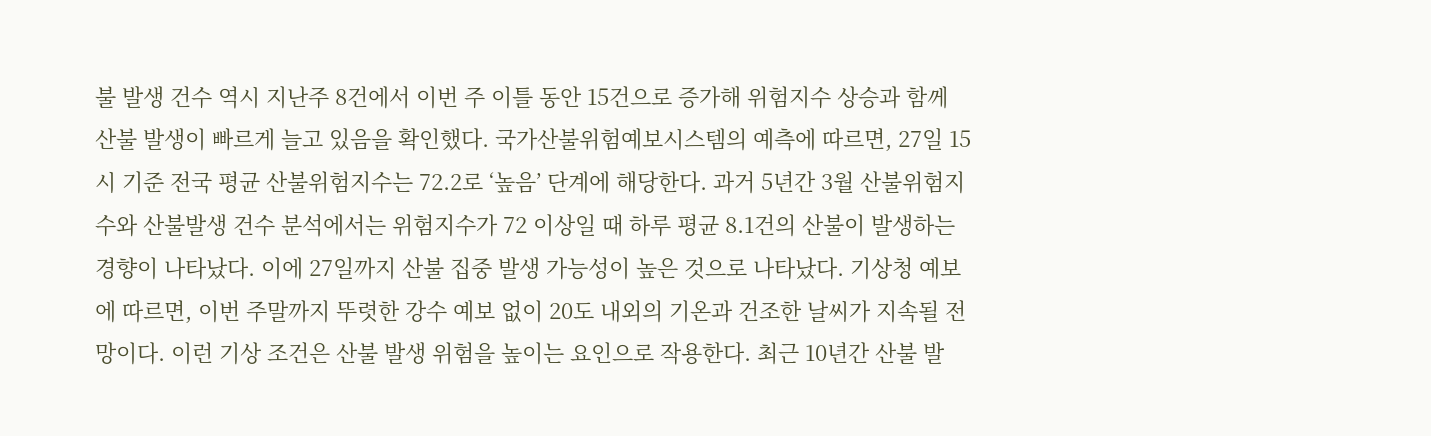불 발생 건수 역시 지난주 8건에서 이번 주 이틀 동안 15건으로 증가해 위험지수 상승과 함께 산불 발생이 빠르게 늘고 있음을 확인했다. 국가산불위험예보시스템의 예측에 따르면, 27일 15시 기준 전국 평균 산불위험지수는 72.2로 ‘높음’ 단계에 해당한다. 과거 5년간 3월 산불위험지수와 산불발생 건수 분석에서는 위험지수가 72 이상일 때 하루 평균 8.1건의 산불이 발생하는 경향이 나타났다. 이에 27일까지 산불 집중 발생 가능성이 높은 것으로 나타났다. 기상청 예보에 따르면, 이번 주말까지 뚜렷한 강수 예보 없이 20도 내외의 기온과 건조한 날씨가 지속될 전망이다. 이런 기상 조건은 산불 발생 위험을 높이는 요인으로 작용한다. 최근 10년간 산불 발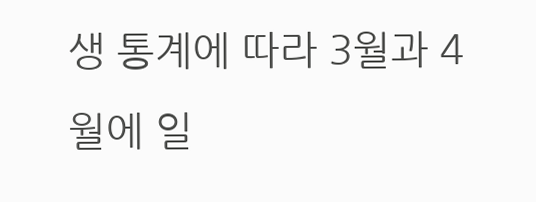생 통계에 따라 3월과 4월에 일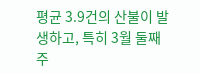평균 3.9건의 산불이 발생하고, 특히 3월 둘째 주